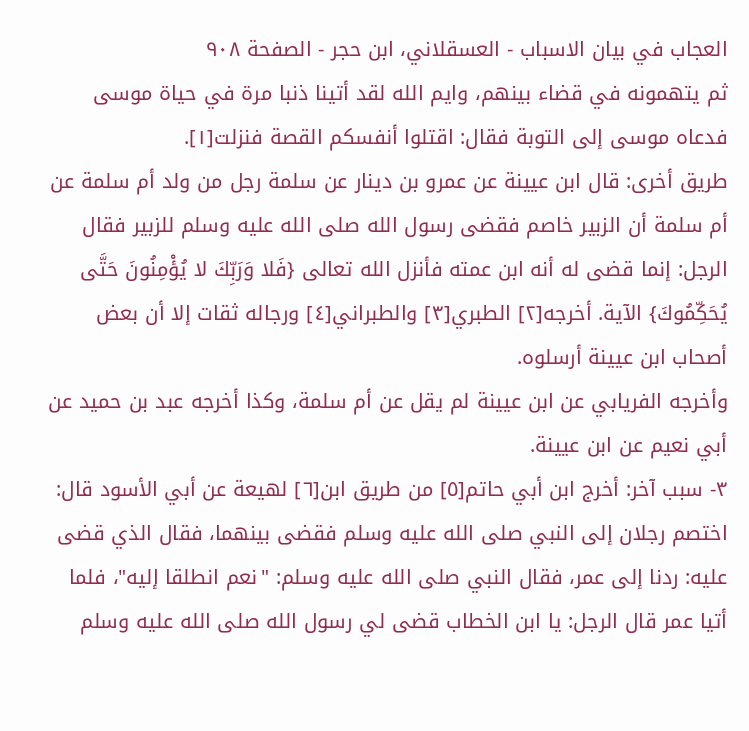العجاب في بيان الاسباب - العسقلاني، ابن حجر - الصفحة ٩٠٨
ثم يتهمونه في قضاء بينهم، وايم الله لقد أتينا ذنبا مرة في حياة موسى فدعاه موسى إلى التوبة فقال: اقتلوا أنفسكم القصة فنزلت[١].
طريق أخرى: قال ابن عيينة عن عمرو بن دينار عن سلمة رجل من ولد أم سلمة عن أم سلمة أن الزبير خاصم فقضى رسول الله صلى الله عليه وسلم للزبير فقال الرجل: إنما قضى له أنه ابن عمته فأنزل الله تعالى {فَلا وَرَبِّكَ لا يُؤْمِنُونَ حَتَّى يُحَكِّمُوكَ} الآية. أخرجه[٢] الطبري[٣] والطبراني[٤] ورجاله ثقات إلا أن بعض أصحاب ابن عيينة أرسلوه.
وأخرجه الفريابي عن ابن عيينة لم يقل عن أم سلمة، وكذا أخرجه عبد بن حميد عن أبي نعيم عن ابن عيينة.
٣- سبب آخر: أخرج ابن أبي حاتم[٥] من طريق ابن[٦] لهيعة عن أبي الأسود قال: اختصم رجلان إلى النبي صلى الله عليه وسلم فقضى بينهما، فقال الذي قضى عليه: ردنا إلى عمر، فقال النبي صلى الله عليه وسلم: "نعم انطلقا إليه"، فلما أتيا عمر قال الرجل: يا ابن الخطاب قضى لي رسول الله صلى الله عليه وسلم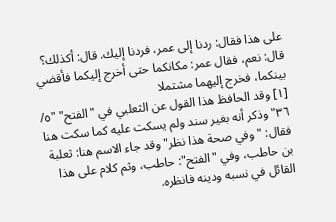على هذا فقال: ردنا إلى عمر، فردنا إليك. قال: أكذلك؟ قال: نعم، فقال عمر: مكانكما حتى أخرج إليكما فأقضي بينكما، فخرج إليهما مشتملا
[١] وقد الحافظ هذا القول عن الثعلبي في "الفتح" "٥/ ٣٦" وذكر أنه بغير سند ولم يسكت عليه كما سكت هنا فقال: "وفي صحة هذا نظر" وقد جاء الاسم هنا: ثعلبة بن حاطب، وفي "الفتح": حاطب، وثم كلام على هذا القائل في نسبه ودينه فانظره.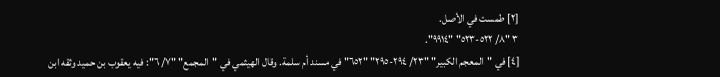[٢] طمست في الأصل.
٣ "٨/ ٥٢٢-٥٢٣" "٩٩١٤".
[٤] في "المعجم الكبير" "٢٣/ ٢٩٤-٢٩٥" "٦٥٢" في مسند أم سلمة. وقال الهيثمي في "المجمع" "٧/ ٦": فيه يعقوب بن حميد وثقه ابن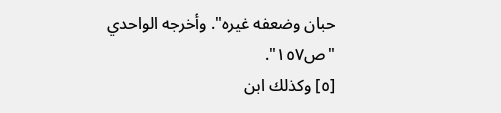حبان وضعفه غيره". وأخرجه الواحدي "ص١٥٧".
[٥] وكذلك ابن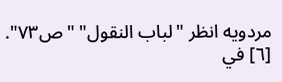مردويه انظر "لباب النقول" "ص٧٣".
[٦] في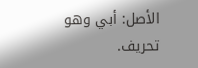الأصل: أبي وهو تحريف.